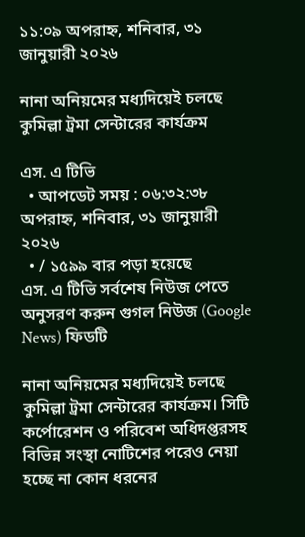১১:০৯ অপরাহ্ন, শনিবার, ৩১ জানুয়ারী ২০২৬

নানা অনিয়মের মধ্যদিয়েই চলছে কুমিল্লা ট্রমা সেন্টারের কার্যক্রম

এস. এ টিভি
  • আপডেট সময় : ০৬:৩২:৩৮ অপরাহ্ন, শনিবার, ৩১ জানুয়ারী ২০২৬
  • / ১৫৯৯ বার পড়া হয়েছে
এস. এ টিভি সর্বশেষ নিউজ পেতে অনুসরণ করুন গুগল নিউজ (Google News) ফিডটি

নানা অনিয়মের মধ্যদিয়েই চলছে কুমিল্লা ট্রমা সেন্টারের কার্যক্রম। সিটি কর্পোরেশন ও পরিবেশ অধিদপ্তরসহ বিভিন্ন সংস্থা নোটিশের পরেও নেয়া হচ্ছে না কোন ধরনের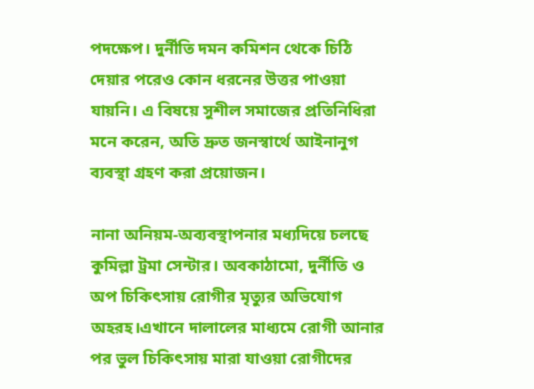পদক্ষেপ। দুর্নীতি দমন কমিশন থেকে চিঠি দেয়ার পরেও কোন ধরনের উত্তর পাওয়া যায়নি। এ বিষয়ে সুশীল সমাজের প্রতিনিধিরা মনে করেন, অতি দ্রুত জনস্বার্থে আইনানুগ ব্যবস্থা গ্রহণ করা প্রয়োজন।

নানা অনিয়ম-অব্যবস্থাপনার মধ্যদিয়ে চলছে কুমিল্লা ট্রমা সেন্টার। অবকাঠামো, দুর্নীতি ও অপ চিকিৎসায় রোগীর মৃত্যুর অভিযোগ অহরহ।এখানে দালালের মাধ্যমে রোগী আনার পর ভুল চিকিৎসায় মারা যাওয়া রোগীদের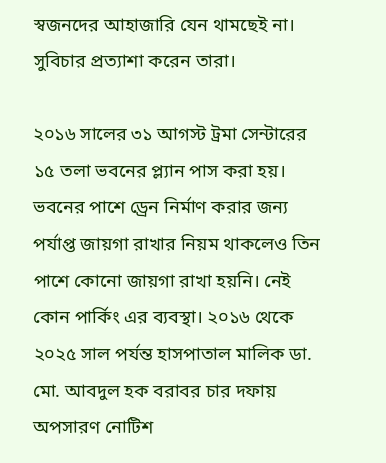স্বজনদের আহাজারি যেন থামছেই না। সুবিচার প্রত্যাশা করেন তারা।

২০১৬ সালের ৩১ আগস্ট ট্রমা সেন্টারের ১৫ তলা ভবনের প্ল্যান পাস করা হয়। ভবনের পাশে ড্রেন নির্মাণ করার জন্য পর্যাপ্ত জায়গা রাখার নিয়ম থাকলেও তিন পাশে কোনো জায়গা রাখা হয়নি। নেই কোন পার্কিং এর ব্যবস্থা। ২০১৬ থেকে ২০২৫ সাল পর্যন্ত হাসপাতাল মালিক ডা. মো. আবদুল হক বরাবর চার দফায় অপসারণ নোটিশ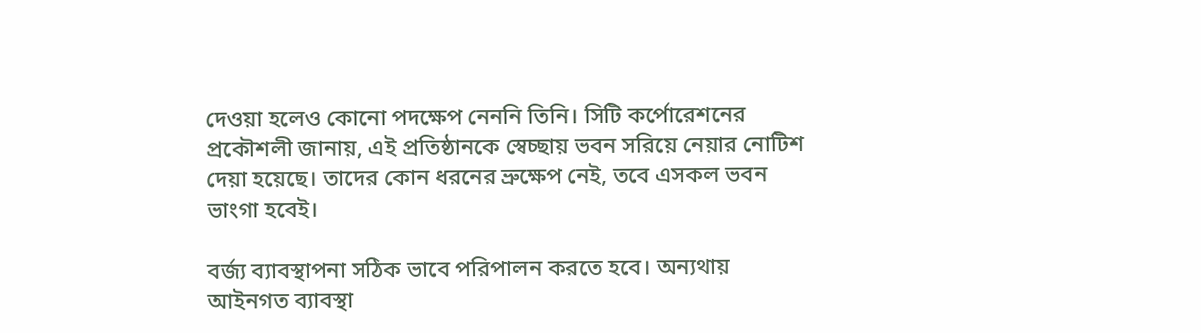দেওয়া হলেও কোনো পদক্ষেপ নেননি তিনি। সিটি কর্পোরেশনের প্রকৌশলী জানায়, এই প্রতিষ্ঠানকে স্বেচ্ছায় ভবন সরিয়ে নেয়ার নোটিশ দেয়া হয়েছে। তাদের কোন ধরনের ভ্রুক্ষেপ নেই, তবে এসকল ভবন ভাংগা হবেই।

বর্জ্য ব্যাবস্থাপনা সঠিক ভাবে পরিপালন করতে হবে। অন্যথায় আইনগত ব্যাবস্থা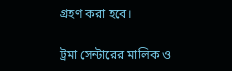গ্রহণ করা হবে।

ট্রমা সেন্টারের মালিক ও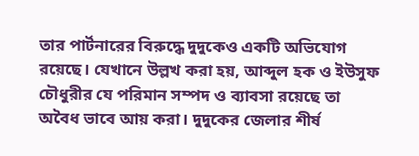তার পার্টনারের বিরুদ্ধে দুদুকেও একটি অভিযোগ রয়েছে। যেখানে উল্লখ করা হয়, আব্দুল হক ও ইউসুফ চৌধুরীর যে পরিমান সম্পদ ও ব্যাবসা রয়েছে তা অবৈধ ভাবে আয় করা। দুদুকের জেলার শীর্ষ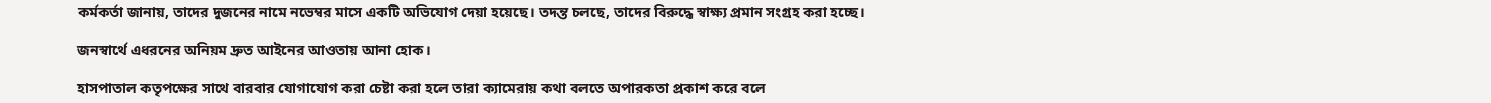কর্মকর্তা জানায়, তাদের দুজনের নামে নভেম্বর মাসে একটি অভিযোগ দেয়া হয়েছে। তদন্ত চলছে, তাদের বিরুদ্ধে স্বাক্ষ্য প্রমান সংগ্রহ করা হচ্ছে।

জনস্বার্থে এধরনের অনিয়ম দ্রুত আইনের আওতায় আনা হোক।

হাসপাতাল কতৃপক্ষের সাথে বারবার যোগাযোগ করা চেষ্টা করা হলে তারা ক্যামেরায় কথা বলতে অপারকতা প্রকাশ করে বলে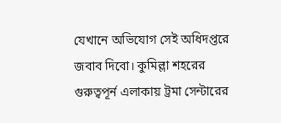যেখানে অভিযোগ সেই অধিদপ্তরে জবাব দিবো। কুমিল্লা শহরের গুরুত্বপূর্ন এলাকায় ট্রমা সেন্টারের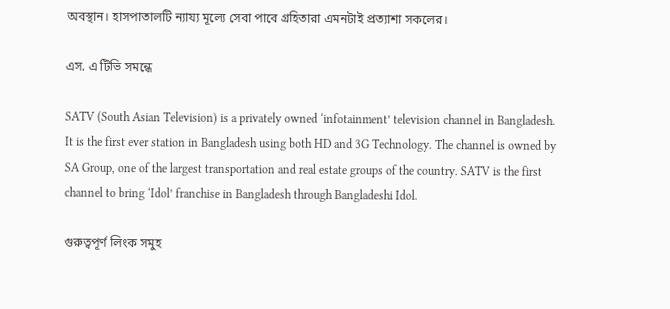অবস্থান। হাসপাতালটি ন্যায্য মূল্যে সেবা পাবে গ্রহিতারা এমনটাই প্রত্যাশা সকলের।

এস. এ টিভি সমন্ধে

SATV (South Asian Television) is a privately owned ‘infotainment’ television channel in Bangladesh. It is the first ever station in Bangladesh using both HD and 3G Technology. The channel is owned by SA Group, one of the largest transportation and real estate groups of the country. SATV is the first channel to bring ‘Idol’ franchise in Bangladesh through Bangladeshi Idol.

গুরুত্বপূর্ণ লিংক সমুহ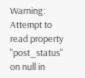Warning: Attempt to read property "post_status" on null in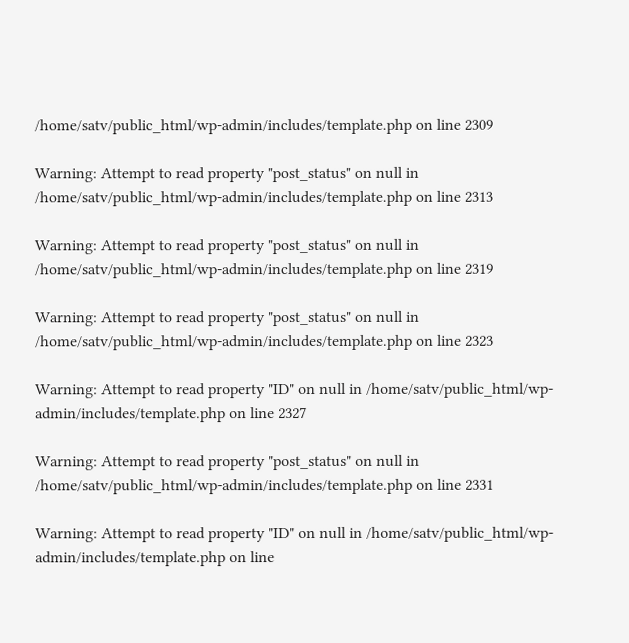/home/satv/public_html/wp-admin/includes/template.php on line 2309

Warning: Attempt to read property "post_status" on null in /home/satv/public_html/wp-admin/includes/template.php on line 2313

Warning: Attempt to read property "post_status" on null in /home/satv/public_html/wp-admin/includes/template.php on line 2319

Warning: Attempt to read property "post_status" on null in /home/satv/public_html/wp-admin/includes/template.php on line 2323

Warning: Attempt to read property "ID" on null in /home/satv/public_html/wp-admin/includes/template.php on line 2327

Warning: Attempt to read property "post_status" on null in /home/satv/public_html/wp-admin/includes/template.php on line 2331

Warning: Attempt to read property "ID" on null in /home/satv/public_html/wp-admin/includes/template.php on line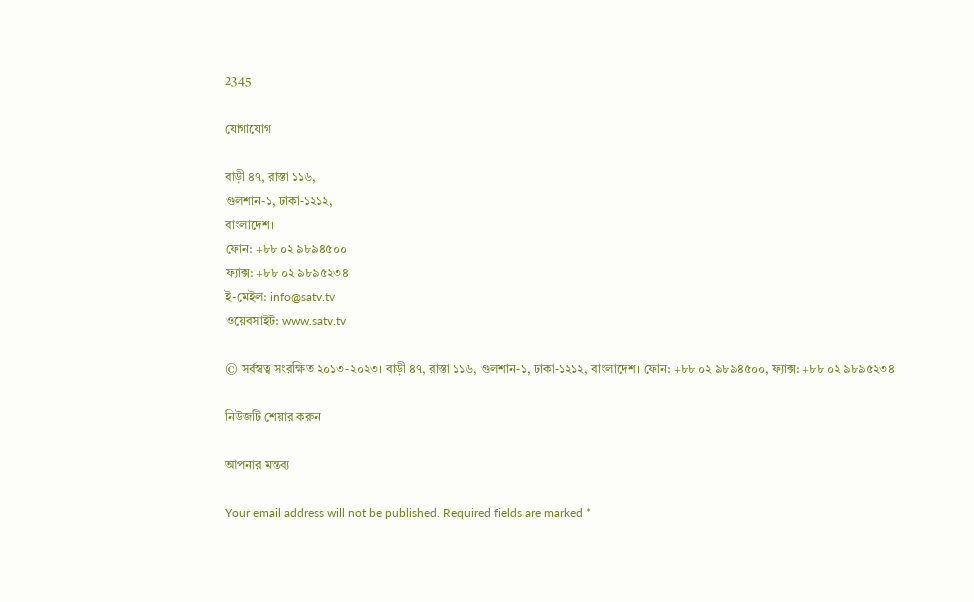2345

যোগাযোগ

বাড়ী ৪৭, রাস্তা ১১৬,
গুলশান-১, ঢাকা-১২১২,
বাংলাদেশ।
ফোন: +৮৮ ০২ ৯৮৯৪৫০০
ফ্যাক্স: +৮৮ ০২ ৯৮৯৫২৩৪
ই-মেইল: info@satv.tv
ওয়েবসাইট: www.satv.tv

© সর্বস্বত্ব সংরক্ষিত ২০১৩-২০২৩। বাড়ী ৪৭, রাস্তা ১১৬, গুলশান-১, ঢাকা-১২১২, বাংলাদেশ। ফোন: +৮৮ ০২ ৯৮৯৪৫০০, ফ্যাক্স: +৮৮ ০২ ৯৮৯৫২৩৪

নিউজটি শেয়ার করুন

আপনার মন্তব্য

Your email address will not be published. Required fields are marked *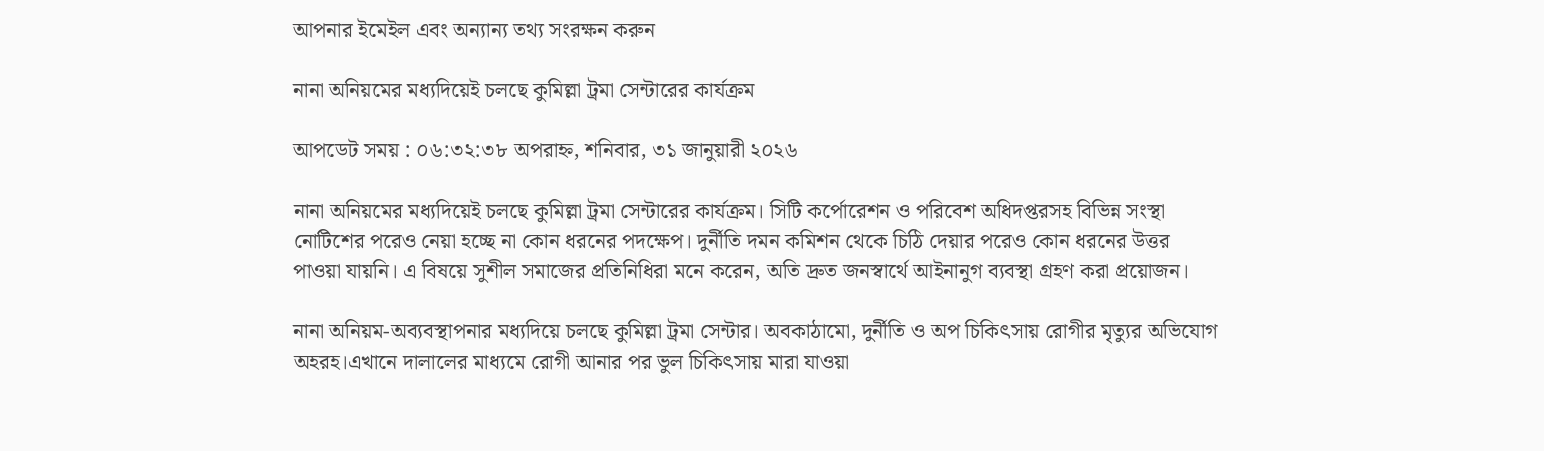আপনার ইমেইল এবং অন্যান্য তথ্য সংরক্ষন করুন

নানা অনিয়মের মধ্যদিয়েই চলছে কুমিল্লা ট্রমা সেন্টারের কার্যক্রম

আপডেট সময় : ০৬:৩২:৩৮ অপরাহ্ন, শনিবার, ৩১ জানুয়ারী ২০২৬

নানা অনিয়মের মধ্যদিয়েই চলছে কুমিল্লা ট্রমা সেন্টারের কার্যক্রম। সিটি কর্পোরেশন ও পরিবেশ অধিদপ্তরসহ বিভিন্ন সংস্থা নোটিশের পরেও নেয়া হচ্ছে না কোন ধরনের পদক্ষেপ। দুর্নীতি দমন কমিশন থেকে চিঠি দেয়ার পরেও কোন ধরনের উত্তর পাওয়া যায়নি। এ বিষয়ে সুশীল সমাজের প্রতিনিধিরা মনে করেন, অতি দ্রুত জনস্বার্থে আইনানুগ ব্যবস্থা গ্রহণ করা প্রয়োজন।

নানা অনিয়ম-অব্যবস্থাপনার মধ্যদিয়ে চলছে কুমিল্লা ট্রমা সেন্টার। অবকাঠামো, দুর্নীতি ও অপ চিকিৎসায় রোগীর মৃত্যুর অভিযোগ অহরহ।এখানে দালালের মাধ্যমে রোগী আনার পর ভুল চিকিৎসায় মারা যাওয়া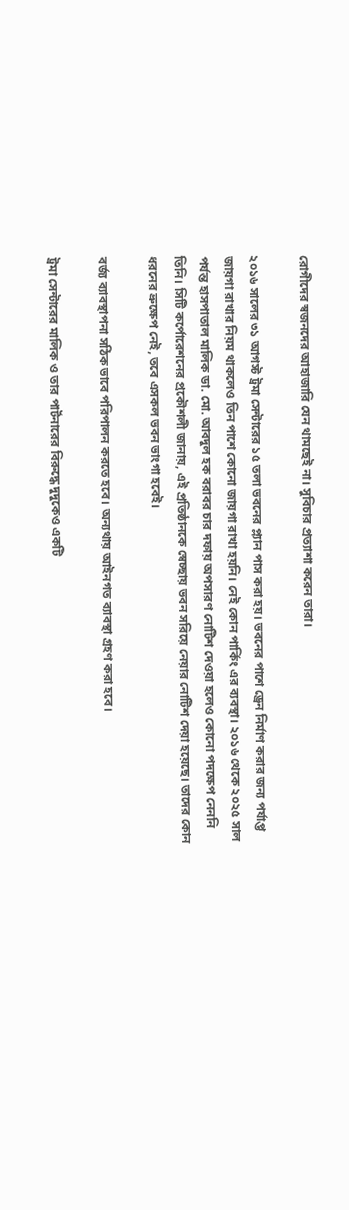রোগীদের স্বজনদের আহাজারি যেন থামছেই না। সুবিচার প্রত্যাশা করেন তারা।

২০১৬ সালের ৩১ আগস্ট ট্রমা সেন্টারের ১৫ তলা ভবনের প্ল্যান পাস করা হয়। ভবনের পাশে ড্রেন নির্মাণ করার জন্য পর্যাপ্ত জায়গা রাখার নিয়ম থাকলেও তিন পাশে কোনো জায়গা রাখা হয়নি। নেই কোন পার্কিং এর ব্যবস্থা। ২০১৬ থেকে ২০২৫ সাল পর্যন্ত হাসপাতাল মালিক ডা. মো. আবদুল হক বরাবর চার দফায় অপসারণ নোটিশ দেওয়া হলেও কোনো পদক্ষেপ নেননি তিনি। সিটি কর্পোরেশনের প্রকৌশলী জানায়, এই প্রতিষ্ঠানকে স্বেচ্ছায় ভবন সরিয়ে নেয়ার নোটিশ দেয়া হয়েছে। তাদের কোন ধরনের ভ্রুক্ষেপ নেই, তবে এসকল ভবন ভাংগা হবেই।

বর্জ্য ব্যাবস্থাপনা সঠিক ভাবে পরিপালন করতে হবে। অন্যথায় আইনগত ব্যাবস্থা গ্রহণ করা হবে।

ট্রমা সেন্টারের মালিক ও তার পার্টনারের বিরুদ্ধে দুদুকেও একটি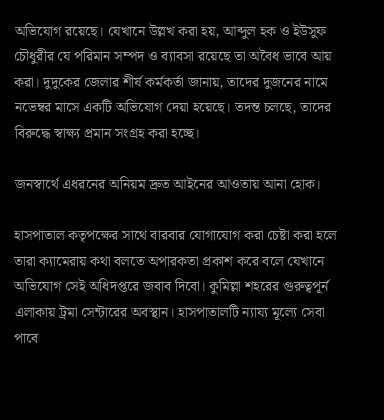অভিযোগ রয়েছে। যেখানে উল্লখ করা হয়, আব্দুল হক ও ইউসুফ চৌধুরীর যে পরিমান সম্পদ ও ব্যাবসা রয়েছে তা অবৈধ ভাবে আয় করা। দুদুকের জেলার শীর্ষ কর্মকর্তা জানায়, তাদের দুজনের নামে নভেম্বর মাসে একটি অভিযোগ দেয়া হয়েছে। তদন্ত চলছে, তাদের বিরুদ্ধে স্বাক্ষ্য প্রমান সংগ্রহ করা হচ্ছে।

জনস্বার্থে এধরনের অনিয়ম দ্রুত আইনের আওতায় আনা হোক।

হাসপাতাল কতৃপক্ষের সাথে বারবার যোগাযোগ করা চেষ্টা করা হলে তারা ক্যামেরায় কথা বলতে অপারকতা প্রকাশ করে বলে যেখানে অভিযোগ সেই অধিদপ্তরে জবাব দিবো। কুমিল্লা শহরের গুরুত্বপূর্ন এলাকায় ট্রমা সেন্টারের অবস্থান। হাসপাতালটি ন্যায্য মূল্যে সেবা পাবে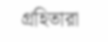গ্রহিতারা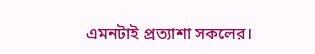এমনটাই প্রত্যাশা সকলের।